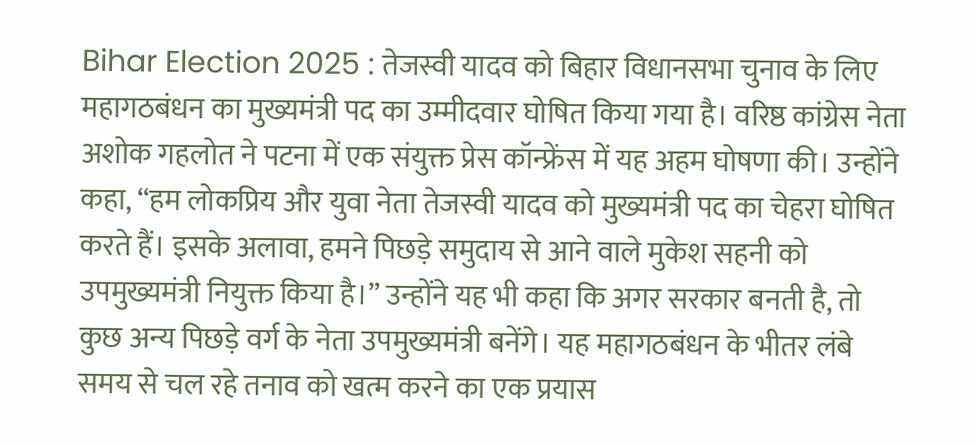Bihar Election 2025 : तेजस्वी यादव को बिहार विधानसभा चुनाव के लिए महागठबंधन का मुख्यमंत्री पद का उम्मीदवार घोषित किया गया है। वरिष्ठ कांग्रेस नेता अशोक गहलोत ने पटना में एक संयुक्त प्रेस कॉन्फ्रेंस में यह अहम घोषणा की। उन्होंने कहा, “हम लोकप्रिय और युवा नेता तेजस्वी यादव को मुख्यमंत्री पद का चेहरा घोषित करते हैं। इसके अलावा, हमने पिछड़े समुदाय से आने वाले मुकेश सहनी को उपमुख्यमंत्री नियुक्त किया है।” उन्होंने यह भी कहा कि अगर सरकार बनती है, तो कुछ अन्य पिछड़े वर्ग के नेता उपमुख्यमंत्री बनेंगे। यह महागठबंधन के भीतर लंबे समय से चल रहे तनाव को खत्म करने का एक प्रयास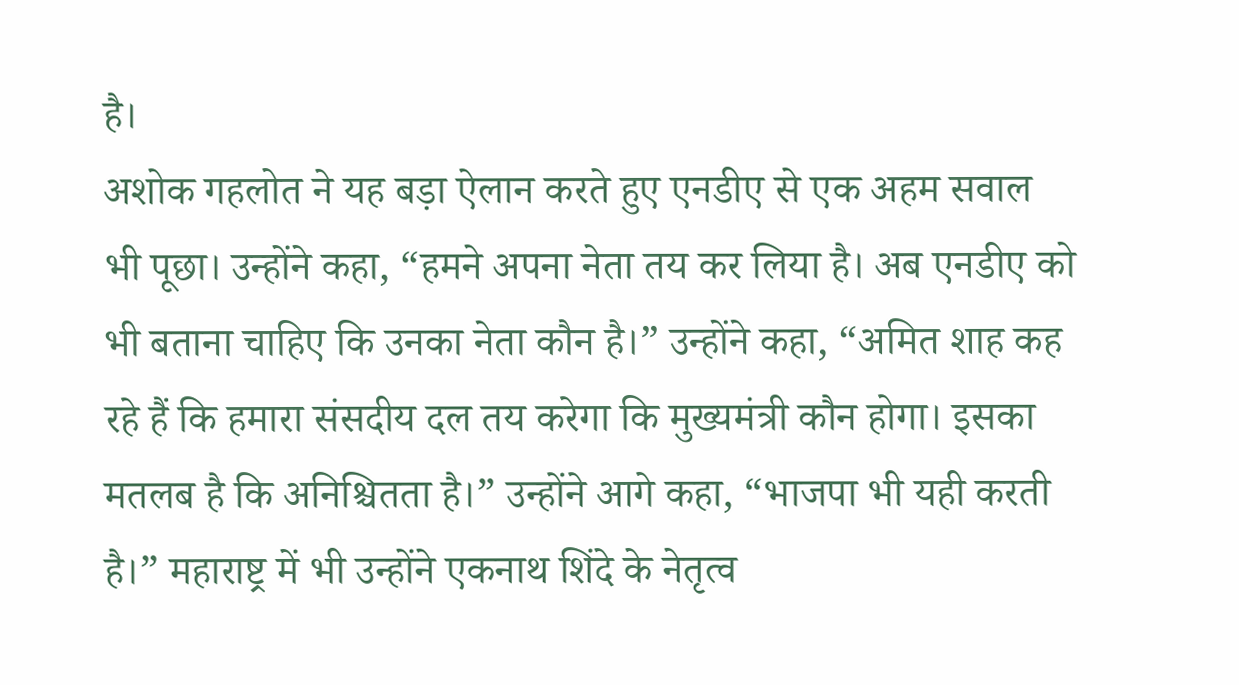है।
अशोक गहलोत ने यह बड़ा ऐलान करते हुए एनडीए से एक अहम सवाल भी पूछा। उन्होंने कहा, “हमने अपना नेता तय कर लिया है। अब एनडीए को भी बताना चाहिए कि उनका नेता कौन है।” उन्होंने कहा, “अमित शाह कह रहे हैं कि हमारा संसदीय दल तय करेगा कि मुख्यमंत्री कौन होगा। इसका मतलब है कि अनिश्चितता है।” उन्होंने आगे कहा, “भाजपा भी यही करती है।” महाराष्ट्र में भी उन्होंने एकनाथ शिंदे के नेतृत्व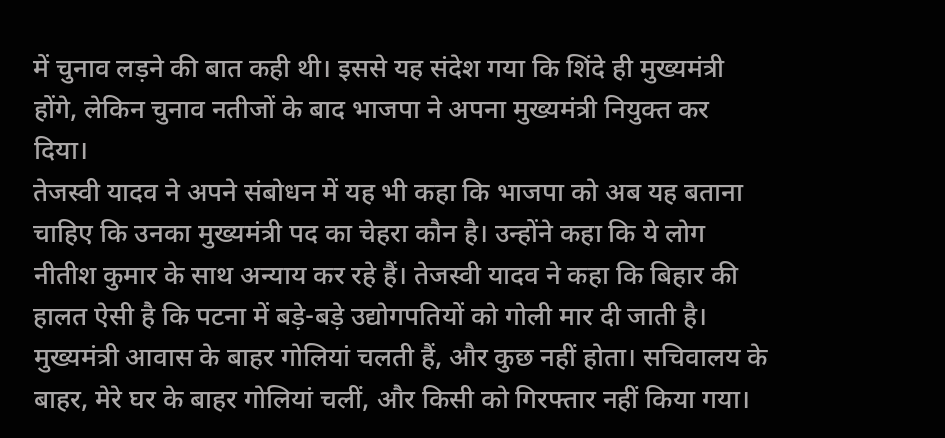में चुनाव लड़ने की बात कही थी। इससे यह संदेश गया कि शिंदे ही मुख्यमंत्री होंगे, लेकिन चुनाव नतीजों के बाद भाजपा ने अपना मुख्यमंत्री नियुक्त कर दिया।
तेजस्वी यादव ने अपने संबोधन में यह भी कहा कि भाजपा को अब यह बताना चाहिए कि उनका मुख्यमंत्री पद का चेहरा कौन है। उन्होंने कहा कि ये लोग नीतीश कुमार के साथ अन्याय कर रहे हैं। तेजस्वी यादव ने कहा कि बिहार की हालत ऐसी है कि पटना में बड़े-बड़े उद्योगपतियों को गोली मार दी जाती है। मुख्यमंत्री आवास के बाहर गोलियां चलती हैं, और कुछ नहीं होता। सचिवालय के बाहर, मेरे घर के बाहर गोलियां चलीं, और किसी को गिरफ्तार नहीं किया गया।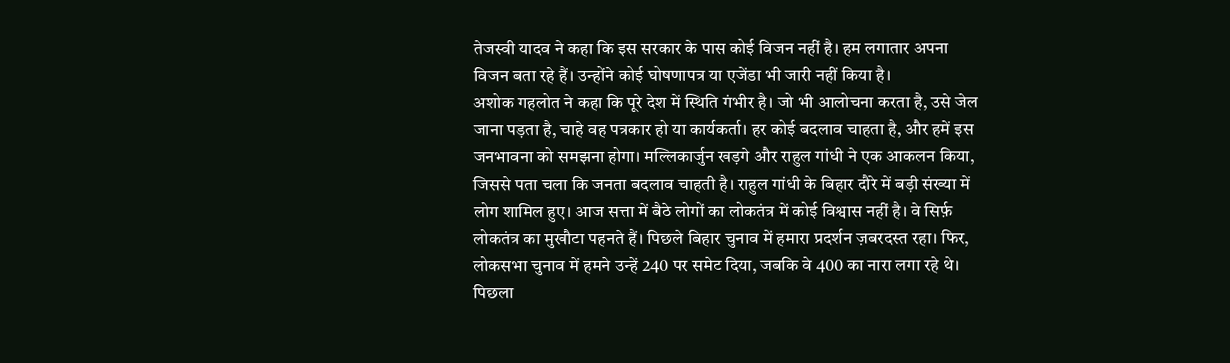तेजस्वी यादव ने कहा कि इस सरकार के पास कोई विजन नहीं है। हम लगातार अपना विजन बता रहे हैं। उन्होंने कोई घोषणापत्र या एजेंडा भी जारी नहीं किया है।
अशोक गहलोत ने कहा कि पूरे देश में स्थिति गंभीर है। जो भी आलोचना करता है, उसे जेल जाना पड़ता है, चाहे वह पत्रकार हो या कार्यकर्ता। हर कोई बदलाव चाहता है, और हमें इस जनभावना को समझना होगा। मल्लिकार्जुन खड़गे और राहुल गांधी ने एक आकलन किया, जिससे पता चला कि जनता बदलाव चाहती है। राहुल गांधी के बिहार दौरे में बड़ी संख्या में लोग शामिल हुए। आज सत्ता में बैठे लोगों का लोकतंत्र में कोई विश्वास नहीं है। वे सिर्फ़ लोकतंत्र का मुखौटा पहनते हैं। पिछले बिहार चुनाव में हमारा प्रदर्शन ज़बरदस्त रहा। फिर, लोकसभा चुनाव में हमने उन्हें 240 पर समेट दिया, जबकि वे 400 का नारा लगा रहे थे।
पिछला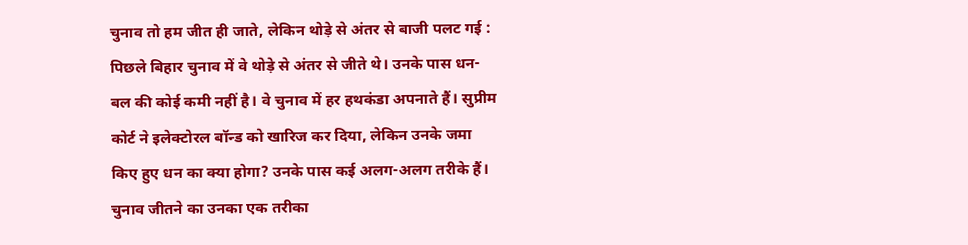चुनाव तो हम जीत ही जाते, लेकिन थोड़े से अंतर से बाजी पलट गई :
पिछले बिहार चुनाव में वे थोड़े से अंतर से जीते थे। उनके पास धन-बल की कोई कमी नहीं है। वे चुनाव में हर हथकंडा अपनाते हैं। सुप्रीम कोर्ट ने इलेक्टोरल बॉन्ड को खारिज कर दिया, लेकिन उनके जमा किए हुए धन का क्या होगा? उनके पास कई अलग-अलग तरीके हैं। चुनाव जीतने का उनका एक तरीका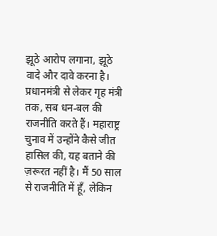झूठे आरोप लगाना, झूठे वादे और दावे करना है। प्रधानमंत्री से लेकर गृह मंत्री तक, सब धन-बल की राजनीति करते हैं। महाराष्ट्र चुनाव में उन्होंने कैसे जीत हासिल की, यह बताने की ज़रूरत नहीं है। मैं 50 साल से राजनीति में हूँ, लेकिन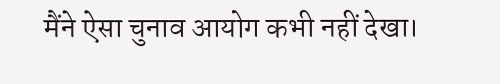मैंने ऐसा चुनाव आयोग कभी नहीं देखा।